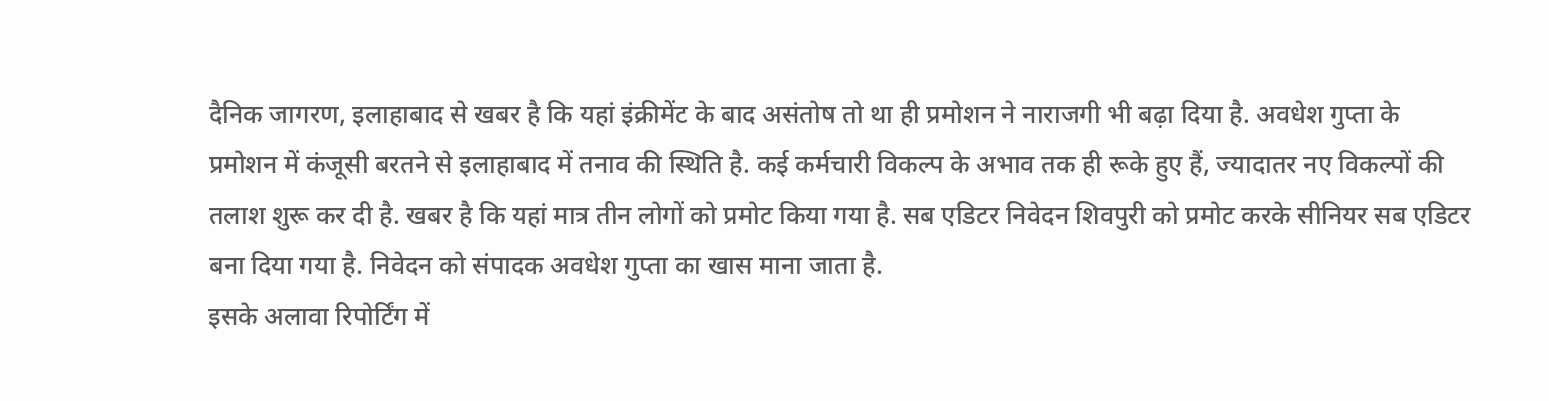दैनिक जागरण, इलाहाबाद से खबर है कि यहां इंक्रीमेंट के बाद असंतोष तो था ही प्रमोशन ने नाराजगी भी बढ़ा दिया है. अवधेश गुप्ता के प्रमोशन में कंजूसी बरतने से इलाहाबाद में तनाव की स्थिति है. कई कर्मचारी विकल्प के अभाव तक ही रूके हुए हैं, ज्यादातर नए विकल्पों की तलाश शुरू कर दी है. खबर है कि यहां मात्र तीन लोगों को प्रमोट किया गया है. सब एडिटर निवेदन शिवपुरी को प्रमोट करके सीनियर सब एडिटर बना दिया गया है. निवेदन को संपादक अवधेश गुप्ता का खास माना जाता है.
इसके अलावा रिपोर्टिंग में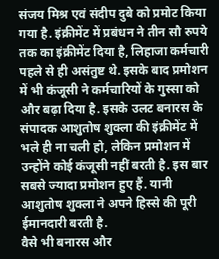संजय मिश्र एवं संदीप दुबे को प्रमोट किया गया है. इंक्रीमेंट में प्रबंधन ने तीन सौ रुपये तक का इंक्रीमेंट दिया है, लिहाजा कर्मचारी पहले से ही असंतुष्ट थे. इसके बाद प्रमोशन में भी कंजूसी ने कर्मचारियों के गुस्सा को और बढ़ा दिया है. इसके उलट बनारस के संपादक आशुतोष शुक्ला की इंक्रीमेंट में भले ही ना चली हो, लेकिन प्रमोशन में उन्होंने कोई कंजूसी नहीं बरती है. इस बार सबसे ज्यादा प्रमोशन हुए हैं. यानी आशुतोष शुक्ला ने अपने हिस्से की पूरी ईमानदारी बरती है.
वैसे भी बनारस और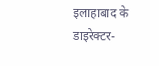इलाहाबाद के डाइरेक्टर-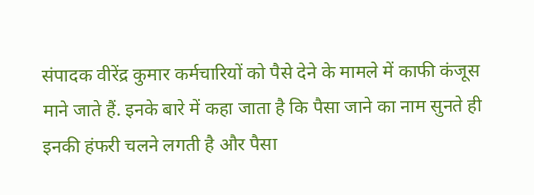संपादक वीरेंद्र कुमार कर्मचारियों को पैसे देने के मामले में काफी कंजूस माने जाते हैं. इनके बारे में कहा जाता है कि पैसा जाने का नाम सुनते ही इनकी हंफरी चलने लगती है और पैसा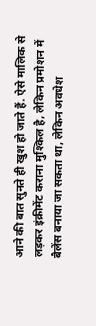आने की बात सुनते ही खुश हो जाते हैं. ऐसे मालिक से लड़कर इंक्रीमेंट कराना मुश्किल है, लेकिन प्रमोशन में बैलेंस बनाया जा सकता था, लेकिन अवधेश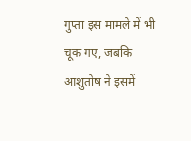गुप्ता इस मामले में भी चूक गए, जबकि आशुतोष ने इसमें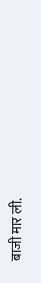बाजी मार ली.